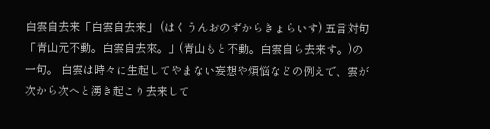白雲自去来「白雲自去来」 (はくうんおのずからきょらいす) 五言対句 「青山元不動。白雲自去來。」(青山もと不動。白雲自ら去来す。)の一句。 白雲は時々に生起してやまない妄想や煩悩などの例えで、雲が次から次へと湧き起こり去来して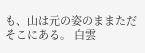も、山は元の姿のままただそこにある。 白雲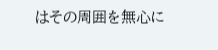はその周囲を無心に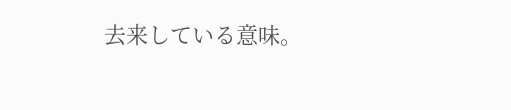去来している意味。